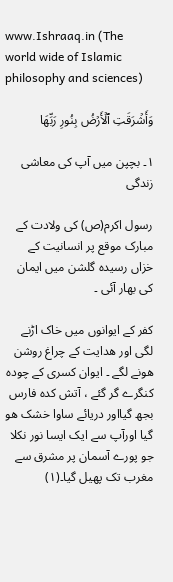www.Ishraaq.in (The world wide of Islamic philosophy and sciences)

وَأَشۡرَقَتِ ٱلۡأَرۡضُ بِنُورِ رَبِّهَا

١۔ بچپن میں آپ کی معاشی زندگی

رسول اکرم(ص) کی ولادت کے مبارک موقع پر انسانیت کے خزاں رسیدہ گلشن میں ایمان کی بھار آئی ۔

کفر کے ایوانوں میں خاک اڑنے لگی اور ھدایت کے چراغ روشن ھونے لگے ۔ ایوان کسری کے چودہ کنگرے گر گئے ، آتش کدہ فارس بجھ گیااور دریائے ساوا خشک ھو گیا اورآپ سے ایک ایسا نور نکلا جو پورے آسمان پر مشرق سے مغرب تک پھیل گیا۔(۱)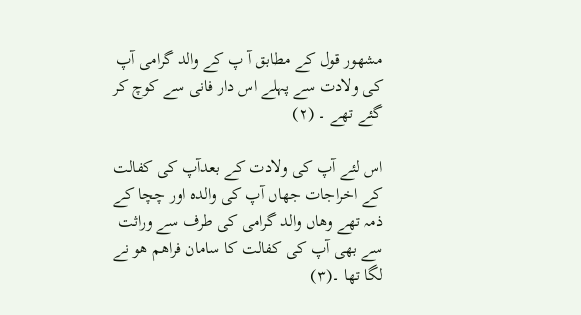مشھور قول کے مطابق آ پ کے والد گرامی آپ کی ولادت سے پہلے اس دار فانی سے کوچ کر گئے تھے ۔ (۲)

اس لئے آپ کی ولادت کے بعدآپ کی کفالت کے اخراجات جھاں آپ کی والدہ اور چچا کے ذمہ تھے وھاں والد گرامی کی طرف سے وراثت سے بھی آپ کی کفالت کا سامان فراھم ھو نے لگا تھا ۔(۳)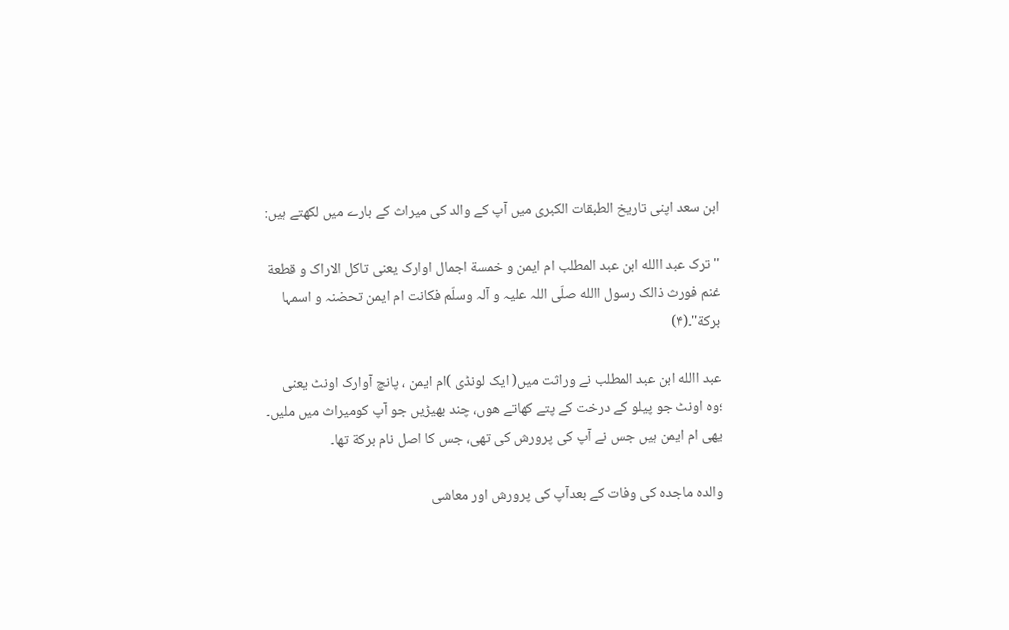ابن سعد اپنی تاریخ الطبقات الکبری میں آپ کے والد کی میراث کے بارے میں لکھتے ہیں:

'' ترک عبد االله ابن عبد المطلب ام ایمن و خمسة اجمال اوارک یعنی تاکل الاراک و قطعة غنم فورث ذالک رسول االله صلّی اللہ علیہ و آلہ وسلّم فکانت ام ایمن تحضنہ و اسمہا برکة''۔(۴)

عبد االله ابن عبد المطلب نے وراثت میں( ایک لونڈی )ام ایمن ، پانچ آوارک اونٹ یعنی ؛وہ اونٹ جو پیلو کے درخت کے پتے کھاتے ھوں، چند بھیڑیں جو آپ کومیراث میں ملیں۔ یھی ام ایمن ہیں جس نے آپ کی پرورش کی تھی، جس کا اصل نام برکة تھا۔

والدہ ماجدہ کی وفات کے بعدآپ کی پرورش اور معاشی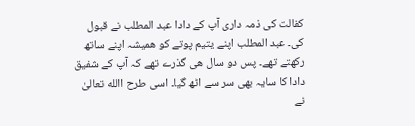کفالت کی ذمہ داری آپ کے دادا عبد المطلب نے قبول کی۔ عبد المطلب اپنے یتیم پوتے کو ھمیشہ اپنے ساتھ رکھتے تھے۔ پس دو سال ھی گذرے تھے کہ آپ کے شفیق دادا کا سایہ بھی سر سے اٹھ گیا۔ اسی طرح االله تعالیٰ نے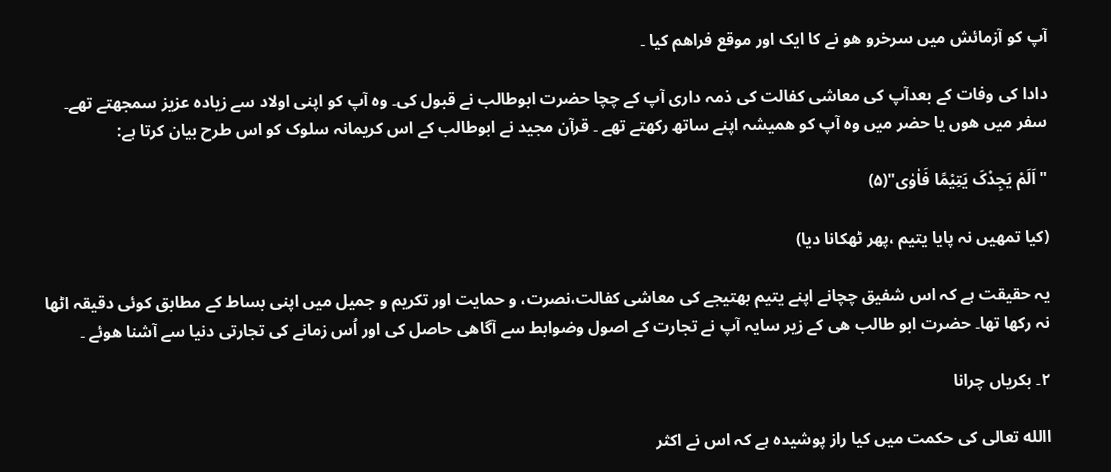آپ کو آزمائش میں سرخرو ھو نے کا ایک اور موقع فراھم کیا ۔

دادا کی وفات کے بعدآپ کی معاشی کفالت کی ذمہ داری آپ کے چچا حضرت ابوطالب نے قبول کی۔ وہ آپ کو اپنی اولاد سے زیادہ عزیز سمجھتے تھے۔ سفر میں ھوں یا حضر میں وہ آپ کو ھمیشہ اپنے ساتھ رکھتے تھے ۔ قرآن مجید نے ابوطالب کے اس کریمانہ سلوک کو اس طرح بیان کرتا ہے:

"اَلَمْ یَجِدْکَ یَتِیْمًا فَاٰوٰی"(۵)

(کیا تمھیں نہ پایا یتیم ،پھر ٹھکانا دیا)

یہ حقیقت ہے کہ اس شفیق چچانے اپنے یتیم بھتیجے کی معاشی کفالت،نصرت، و حمایت اور تکریم و جمیل میں اپنی بساط کے مطابق کوئی دقیقہ اٹھا نہ رکھا تھا۔ حضرت ابو طالب ھی کے زیر سایہ آپ نے تجارت کے اصول وضوابط سے آگاھی حاصل کی اور اُس زمانے کی تجارتی دنیا سے آشنا ھوئے ۔

٢۔ بکریاں چرانا

االله تعالی کی حکمت میں کیا راز پوشیدہ ہے کہ اس نے اکثر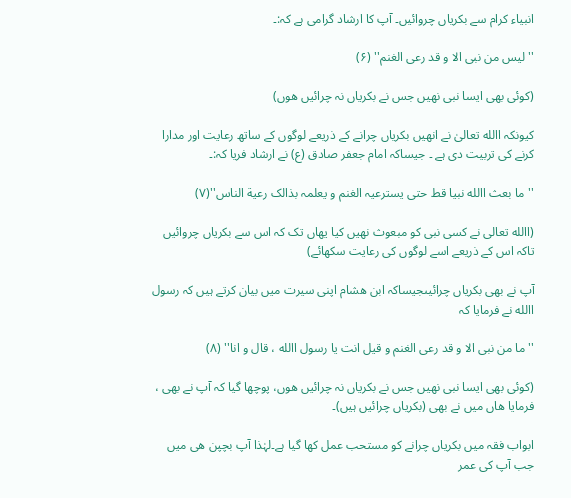انبیاء کرام سے بکریاں چروائیں۔ آپ کا ارشاد گرامی ہے کہ:۔

'' لیس من نبی الا و قد رعی الغنم'' (۶)

(کوئی بھی ایسا نبی نھیں جس نے بکریاں نہ چرائیں ھوں)

کیونکہ االله تعالیٰ نے انھیں بکریاں چرانے کے ذریعے لوگوں کے ساتھ رعایت اور مدارا کرنے کی تربیت دی ہے ۔ جیساکہ امام جعفر صادق (ع) نے ارشاد فریا کہ:۔

'' ما بعث االله نبیا قط حتی یسترعیہ الغنم و یعلمہ بذالک رعیة الناس''(۷)

(االله تعالی نے کسی نبی کو مبعوث نھیں کیا یھاں تک کہ اس سے بکریاں چروائیں تاکہ اس کے ذریعے اسے لوگوں کی رعایت سکھائے)

آپ نے بھی بکریاں چرائیںجیساکہ ابن ھشام اپنی سیرت میں بیان کرتے ہیں کہ رسول االله نے فرمایا کہ

''ما من نبی الا و قد رعی الغنم و قیل انت یا رسول االله ، قال و انا'' (۸)

(کوئی بھی ایسا نبی نھیں جس نے بکریاں نہ چرائیں ھوں، پوچھا گیا کہ آپ نے بھی ، فرمایا ھاں میں نے بھی (بکریاں چرائیں ہیں)۔

ابواب فقہ میں بکریاں چرانے کو مستحب عمل کھا گیا ہے۔لہٰذا آپ بچپن ھی میں جب آپ کی عمر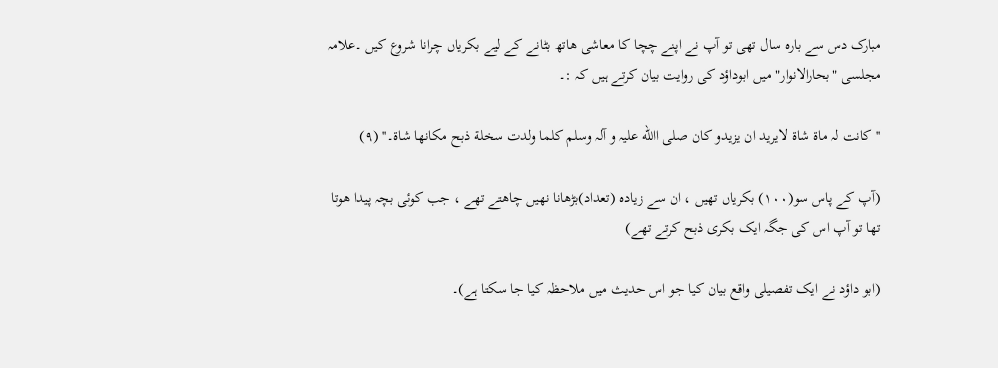مبارک دس سے بارہ سال تھی تو آپ نے اپنے چچا کا معاشی ھاتھ بٹانے کے لیے بکریاں چرانا شروع کیں ۔علامہ مجلسی "بحارالانوار" میں ابوداؤد کی روایت بیان کرتے ہیں کہ :۔

''کانت لہ ماة شاة لایرید ان یزیدو کان صلی االله علیہ و آلہ وسلم کلما ولدت سخلة ذبح مکانھا شاة۔'' (۹)

(آپ کے پاس سو(١٠٠) بکریاں تھیں ، ان سے زیادہ (تعداد)بڑھانا نھیں چاھتے تھے ، جب کوئی بچہ پیدا ھوتا تھا تو آپ اس کی جگہ ایک بکری ذبح کرتے تھے)

(ابو داؤد نے ایک تفصیلی واقع بیان کیا جو اس حدیث میں ملاحظہ کیا جا سکتا ہے)۔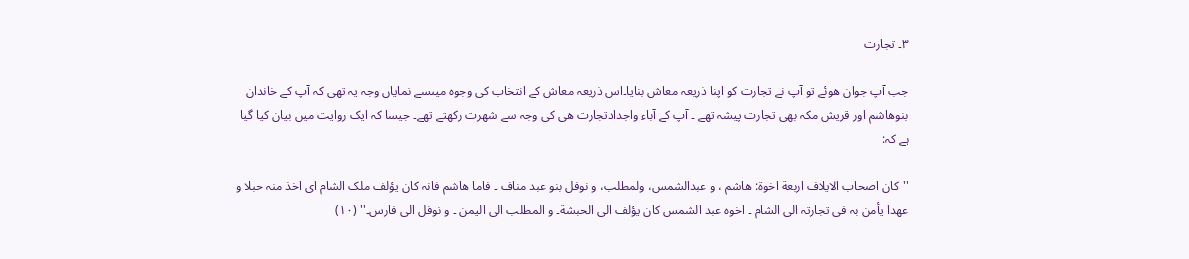٣۔ تجارت

جب آپ جوان ھوئے تو آپ نے تجارت کو اپنا ذریعہ معاش بنایا۔اس ذریعہ معاش کے انتخاب کی وجوہ میںسے نمایاں وجہ یہ تھی کہ آپ کے خاندان بنوھاشم اور قریش مکہ بھی تجارت پیشہ تھے ۔ آپ کے آباء واجدادتجارت ھی کی وجہ سے شھرت رکھتے تھے۔ جیسا کہ ایک روایت میں بیان کیا گیا ہے کہ:

''کان اصحاب الایلاف اربعة اخوة: ھاشم ، و عبدالشمس، ولمطلب، و نوفل بنو عبد مناف ۔ فاما ھاشم فانہ کان یؤلف ملک الشام ای اخذ منہ حبلا و عھدا یأمن بہ فی تجارتہ الی الشام ۔ اخوہ عبد الشمس کان یؤلف الی الحبشة۔ و المطلب الی الیمن ۔ و نوفل الی فارس۔'' (۱۰)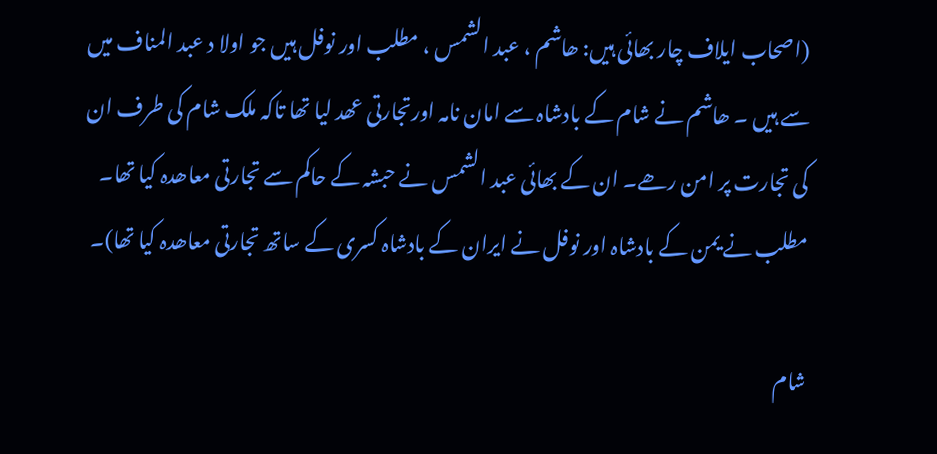(اصحاب ایلاف چار بھائی ہیں: ھاشم ، عبد الشمس ، مطلب اور نوفل ہیں جو اولا د عبد المناف میں سے ہیں ۔ ھاشم نے شام کے بادشاہ سے امان نامہ اورتجارتی عھد لیا تھا تاکہ ملک شام کی طرف ان کی تجارت پر امن رھے۔ ان کے بھائی عبد الشمس نے حبشہ کے حاکم سے تجارتی معاھدہ کیا تھا۔ مطلب نے یمن کے بادشاہ اور نوفل نے ایران کے بادشاہ کسری کے ساتھ تجارتی معاھدہ کیا تھا)۔

شام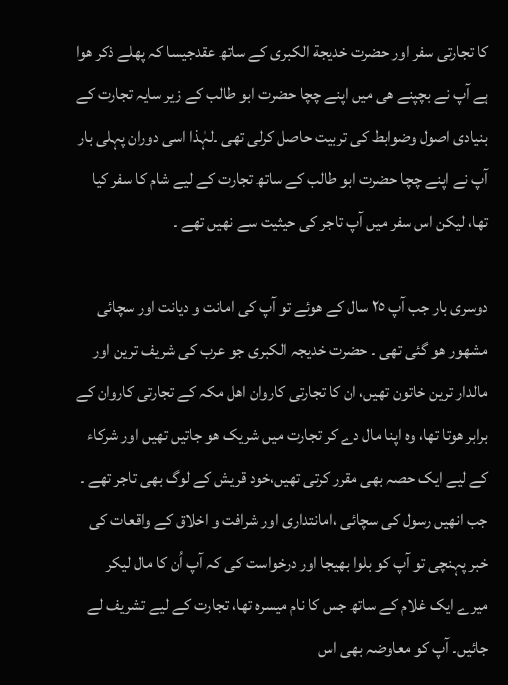کا تجارتی سفر اور حضرت خدیجة الکبری کے ساتھ عقدجیسا کہ پھلے ذکر ھوا ہے آپ نے بچپنے ھی میں اپنے چچا حضرت ابو طالب کے زیر سایہ تجارت کے بنیادی اصول وضوابط کی تربیت حاصل کرلی تھی ۔لہٰذا اسی دوران پہلی بار آپ نے اپنے چچا حضرت ابو طالب کے ساتھ تجارت کے لیے شام کا سفر کیا تھا، لیکن اس سفر میں آپ تاجر کی حیثیت سے نھیں تھے ۔

دوسری بار جب آپ ٢٥ سال کے ھوئے تو آپ کی امانت و دیانت اور سچائی مشھور ھو گئی تھی ۔ حضرت خدیجہ الکبری جو عرب کی شریف ترین اور مالدار ترین خاتون تھیں، ان کا تجارتی کاروان اھل مکہ کے تجارتی کاروان کے برابر ھوتا تھا، وہ اپنا مال دے کر تجارت میں شریک ھو جاتیں تھیں اور شرکاء کے لیے ایک حصہ بھی مقرر کرتی تھیں،خود قریش کے لوگ بھی تاجر تھے ۔ جب انھیں رسول کی سچائی ،امانتداری اور شرافت و اخلاق کے واقعات کی خبر پہنچی تو آپ کو بلوا بھیجا اور درخواست کی کہ آپ اُن کا مال لیکر میرے ایک غلام کے ساتھ جس کا نام میسرہ تھا، تجارت کے لیے تشریف لے جائیں۔ آپ کو معاوضہ بھی اس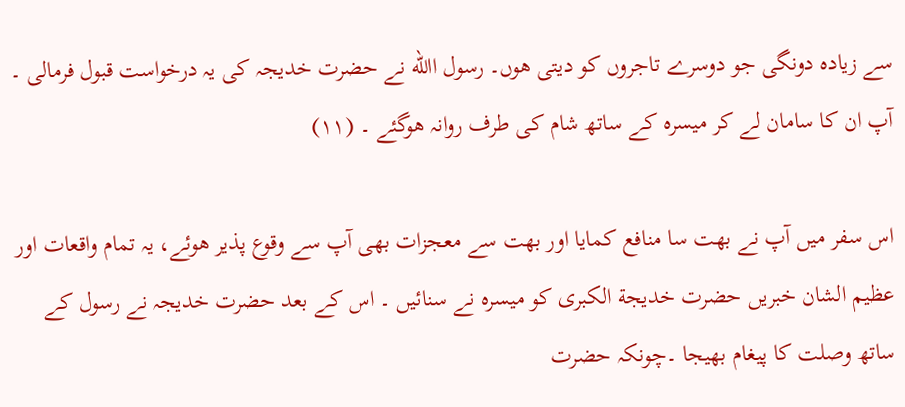سے زیادہ دونگی جو دوسرے تاجروں کو دیتی ھوں۔ رسول االله نے حضرت خدیجہ کی یہ درخواست قبول فرمالی ۔ آپ ان کا سامان لے کر میسرہ کے ساتھ شام کی طرف روانہ ھوگئے ۔ (۱۱)

اس سفر میں آپ نے بھت سا منافع کمایا اور بھت سے معجزات بھی آپ سے وقوع پذیر ھوئے، یہ تمام واقعات اور عظیم الشان خبریں حضرت خدیجة الکبری کو میسرہ نے سنائیں ۔ اس کے بعد حضرت خدیجہ نے رسول کے ساتھ وصلت کا پیغام بھیجا ۔چونکہ حضرت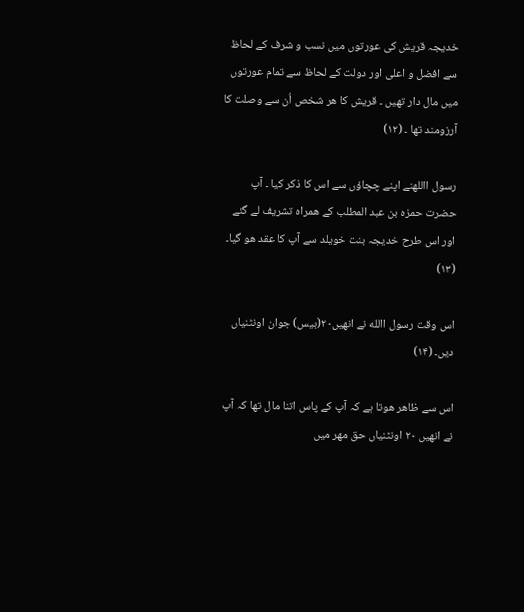خدیجہ قریش کی عورتوں میں نسب و شرف کے لحاظ سے افضل و اعلی اور دولت کے لحاظ سے تمام عورتوں میں مال دار تھیں ۔ قریش کا ھر شخص اُن سے وصلت کا آرزومند تھا ۔ (۱۲)

رسول االلهنے اپنے چچاؤں سے اس کا ذکر کیا ۔ آپ حضرت حمزہ بن عبد المطلب کے ھمراہ تشریف لے گئے اور اس طرح خدیجہ بنت خویلد سے آپ کا عقد ھو گیا۔ (۱۳)

اس وقت رسول االله نے انھیں٢٠(بیس) جوان اونٹنیاں دیں۔ (۱۴)

اس سے ظاھر ھوتا ہے کہ آپ کے پاس اتنا مال تھا کہ آپ نے انھیں ٢٠ اونٹنیاں حق مھر میں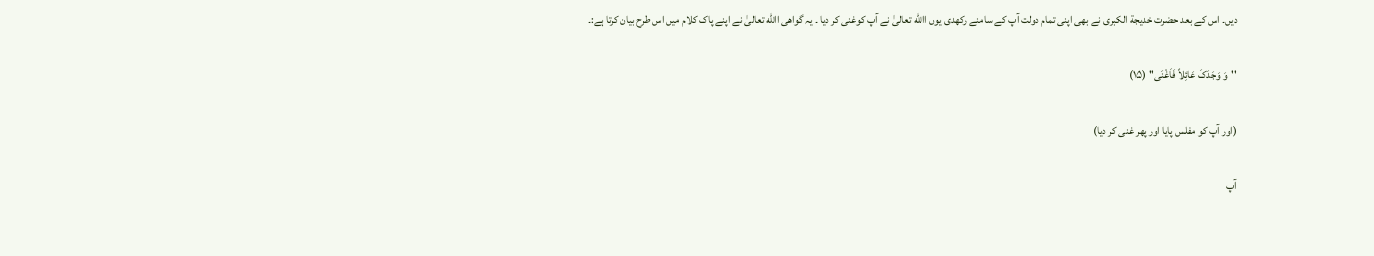دیں۔ اس کے بعد حضرت خدیجة الکبری نے بھی اپنی تمام دولت آپ کے سامنے رکھدی یوں االله تعالیٰ نے آپ کوغنی کر دیا ۔ یہ گواھی االله تعالیٰ نے اپنے پاک کلام میں اس طرح بیان کرتا ہے:۔

''وَ وَجَدَکَ عَائِلاً فَاَغْنَی'' (۱۵)

(اور آپ کو مفلس پایا اور پھر غنی کر دیا)

آپ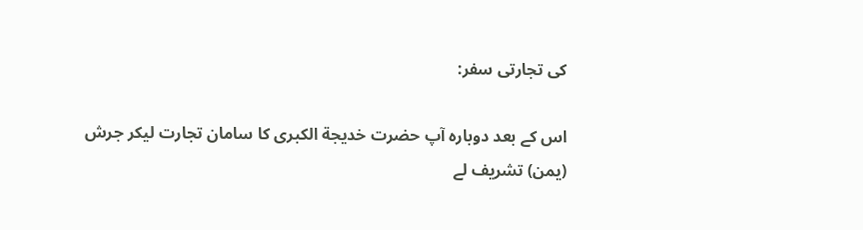کی تجارتی سفر:

اس کے بعد دوبارہ آپ حضرت خدیجة الکبری کا سامان تجارت لیکر جرش (یمن) تشریف لے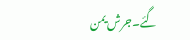گئے۔جرش یمن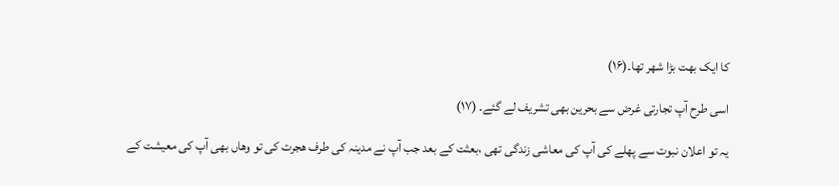کا ایک بھت بڑا شھر تھا۔(۱۶)

اسی طرح آپ تجارتی غرض سے بحرین بھی تشریف لے گئے۔ (۱۷)

یہ تو اعلان نبوت سے پھلے کی آپ کی معاشی زندگی تھی ،بعثت کے بعد جب آپ نے مدینہ کی طرف ھجرت کی تو وھاں بھی آپ کی معیشت کے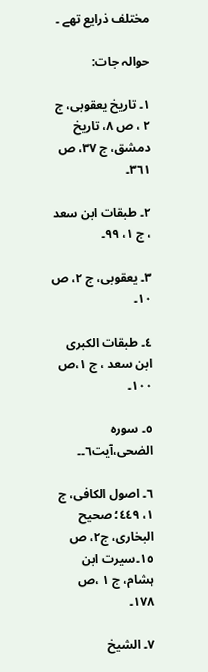مختلف ذرایع تھے ۔

حوالہ جات:

١۔ تاریخ یعقوبی، ج ٢ ، ص ٨، تاریخ دمشق، ج ٣٧، ص ٣٦١۔

٢۔ طبقات ابن سعد ، ج ١، ٩٩۔

٣۔ یعقوبی، ج ٢، ص ١٠۔

٤۔ طبقات الکبری ابن سعد ، ج ١،ص ١٠٠۔

٥۔ سورہ الضحی،آیت٦۔۔

٦۔ اصول الکافی، ج ١، ٤٤٩؛ صحیح البخاری، ج٢، ص ١٥۔سیرت ابن ہشام، ج ١ ،ص ١٧٨۔

٧۔ الشیخ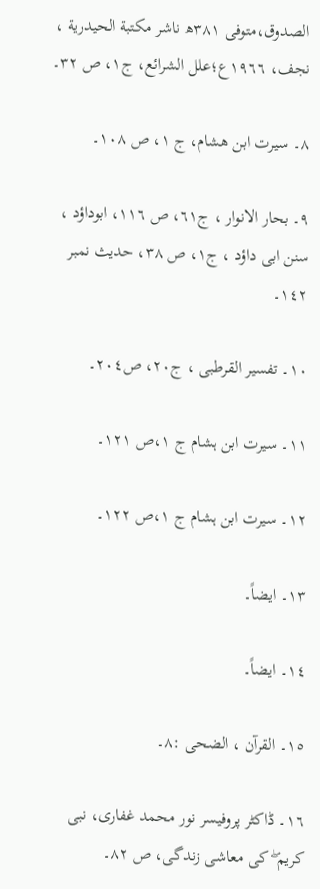الصدوق،متوفی ٣٨١ھ ناشر مکتبة الحیدریة ، نجف، ١٩٦٦ع؛علل الشرائع، ج١، ص ٣٢۔

٨۔ سیرت ابن ھشام، ج ١، ص ١٠٨۔

٩۔ بحار الانوار ، ج٦١، ص ١١٦، ابوداؤد ، سنن ابی داؤد ، ج١، ص ٣٨، حدیث نمبر ١٤٢۔

١٠۔ تفسیر القرطبی ، ج٢٠، ص٢٠٤۔

١١۔ سیرت ابن ہشام ج ١،ص ١٢١۔

١٢۔ سیرت ابن ہشام ج ١،ص ١٢٢۔

١٣۔ ایضاً۔

١٤۔ ایضاً۔

١٥۔ القرآن ، الضحی :٨۔

١٦۔ ڈاکٹر پروفیسر نور محمد غفاری، نبی کریم ۖ کی معاشی زندگی، ص ٨٢۔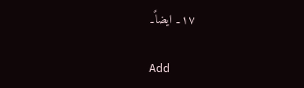١٧۔ ایضاً۔

Add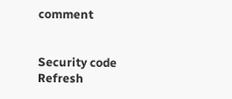comment


Security code
Refresh